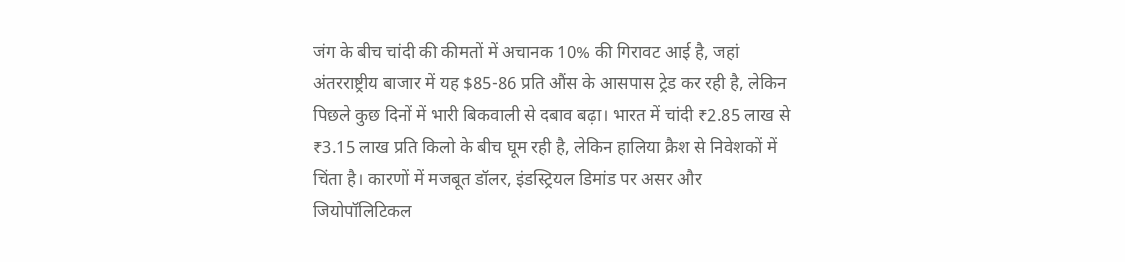जंग के बीच चांदी की कीमतों में अचानक 10% की गिरावट आई है, जहां अंतरराष्ट्रीय बाजार में यह $85-86 प्रति औंस के आसपास ट्रेड कर रही है, लेकिन पिछले कुछ दिनों में भारी बिकवाली से दबाव बढ़ा। भारत में चांदी ₹2.85 लाख से ₹3.15 लाख प्रति किलो के बीच घूम रही है, लेकिन हालिया क्रैश से निवेशकों में चिंता है। कारणों में मजबूत डॉलर, इंडस्ट्रियल डिमांड पर असर और जियोपॉलिटिकल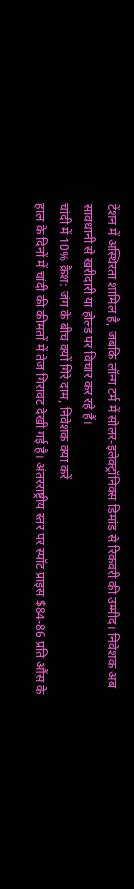टेंशन में अस्थिरता शामिल है, जबकि लॉन्ग टर्म में सोलर-इलेक्ट्रॉनिक्स डिमांड से रिकवरी की उम्मीद। निवेशक अब सावधानी से खरीदारी या होल्ड पर विचार कर रहे हैं।
चांदी में 10% क्रैश: जंग के बीच क्यों गिरे दाम, निवेशक क्या करें
हाल के दिनों में चांदी की कीमतों में तेज गिरावट देखी गई है। अंतरराष्ट्रीय स्तर पर स्पॉट प्राइस $84-86 प्रति औंस के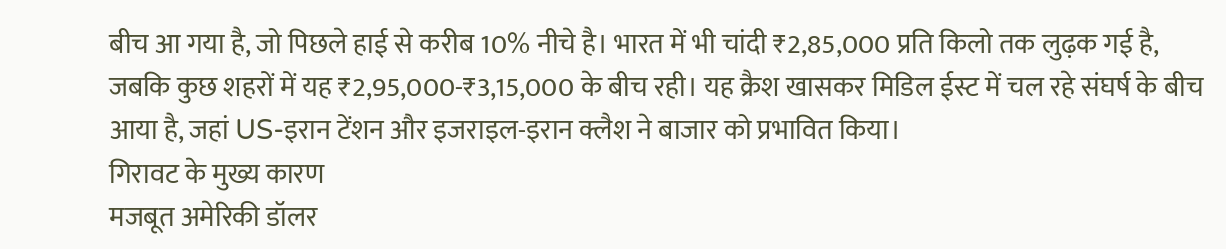बीच आ गया है, जो पिछले हाई से करीब 10% नीचे है। भारत में भी चांदी ₹2,85,000 प्रति किलो तक लुढ़क गई है, जबकि कुछ शहरों में यह ₹2,95,000-₹3,15,000 के बीच रही। यह क्रैश खासकर मिडिल ईस्ट में चल रहे संघर्ष के बीच आया है, जहां US-इरान टेंशन और इजराइल-इरान क्लैश ने बाजार को प्रभावित किया।
गिरावट के मुख्य कारण
मजबूत अमेरिकी डॉलर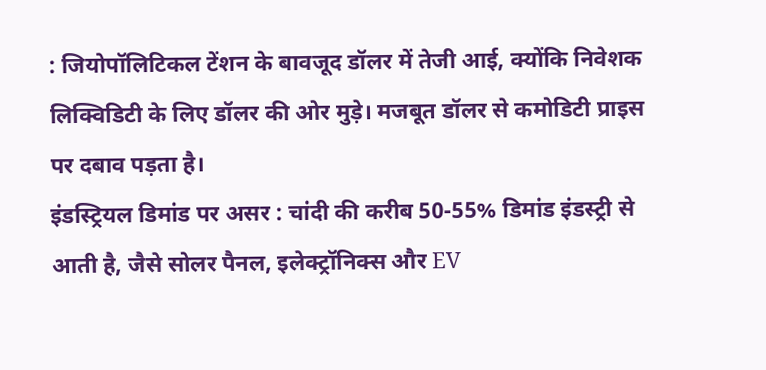: जियोपॉलिटिकल टेंशन के बावजूद डॉलर में तेजी आई, क्योंकि निवेशक लिक्विडिटी के लिए डॉलर की ओर मुड़े। मजबूत डॉलर से कमोडिटी प्राइस पर दबाव पड़ता है।
इंडस्ट्रियल डिमांड पर असर : चांदी की करीब 50-55% डिमांड इंडस्ट्री से आती है, जैसे सोलर पैनल, इलेक्ट्रॉनिक्स और EV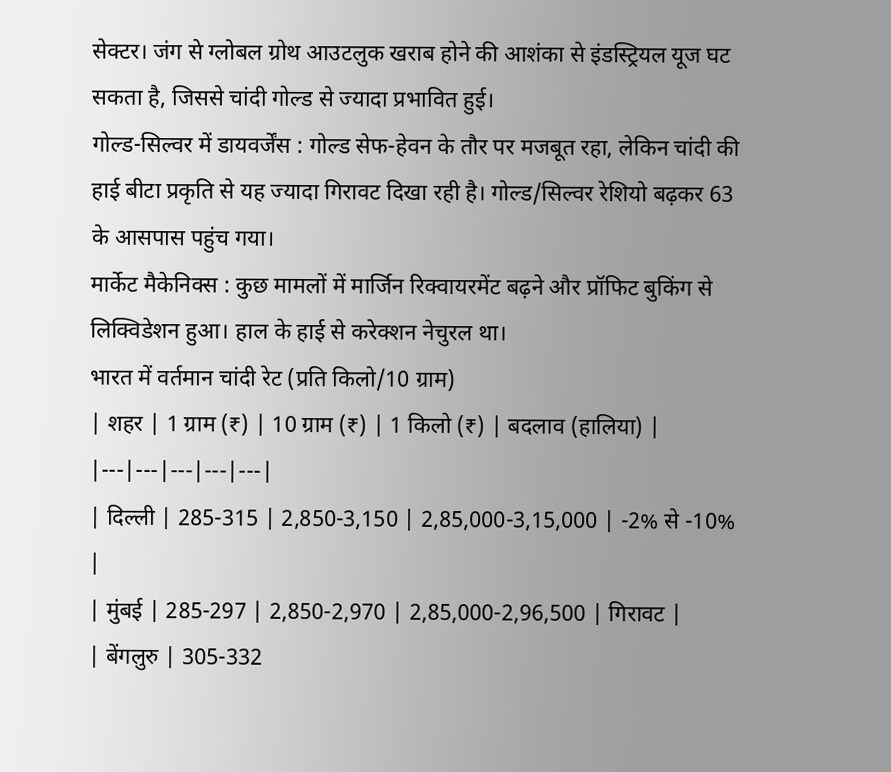सेक्टर। जंग से ग्लोबल ग्रोथ आउटलुक खराब होने की आशंका से इंडस्ट्रियल यूज घट सकता है, जिससे चांदी गोल्ड से ज्यादा प्रभावित हुई।
गोल्ड-सिल्वर में डायवर्जेंस : गोल्ड सेफ-हेवन के तौर पर मजबूत रहा, लेकिन चांदी की हाई बीटा प्रकृति से यह ज्यादा गिरावट दिखा रही है। गोल्ड/सिल्वर रेशियो बढ़कर 63 के आसपास पहुंच गया।
मार्केट मैकेनिक्स : कुछ मामलों में मार्जिन रिक्वायरमेंट बढ़ने और प्रॉफिट बुकिंग से लिक्विडेशन हुआ। हाल के हाई से करेक्शन नेचुरल था।
भारत में वर्तमान चांदी रेट (प्रति किलो/10 ग्राम)
| शहर | 1 ग्राम (₹) | 10 ग्राम (₹) | 1 किलो (₹) | बदलाव (हालिया) |
|---|---|---|---|---|
| दिल्ली | 285-315 | 2,850-3,150 | 2,85,000-3,15,000 | -2% से -10% |
| मुंबई | 285-297 | 2,850-2,970 | 2,85,000-2,96,500 | गिरावट |
| बेंगलुरु | 305-332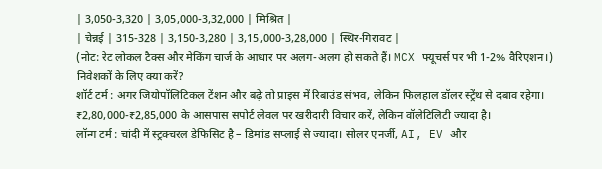| 3,050-3,320 | 3,05,000-3,32,000 | मिश्रित |
| चेन्नई | 315-328 | 3,150-3,280 | 3,15,000-3,28,000 | स्थिर-गिरावट |
(नोट: रेट लोकल टैक्स और मेकिंग चार्ज के आधार पर अलग-अलग हो सकते हैं। MCX फ्यूचर्स पर भी 1-2% वैरिएशन।)
निवेशकों के लिए क्या करें?
शॉर्ट टर्म : अगर जियोपॉलिटिकल टेंशन और बढ़े तो प्राइस में रिबाउंड संभव, लेकिन फिलहाल डॉलर स्ट्रेंथ से दबाव रहेगा। ₹2,80,000-₹2,85,000 के आसपास सपोर्ट लेवल पर खरीदारी विचार करें, लेकिन वॉलेटिलिटी ज्यादा है।
लॉन्ग टर्म : चांदी में स्ट्रक्चरल डेफिसिट है – डिमांड सप्लाई से ज्यादा। सोलर एनर्जी, AI, EV और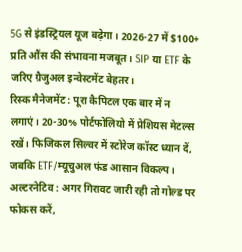5G से इंडस्ट्रियल यूज बढ़ेगा। 2026-27 में $100+ प्रति औंस की संभावना मजबूत। SIP या ETF के जरिए ग्रैजुअल इन्वेस्टमेंट बेहतर।
रिस्क मैनेजमेंट : पूरा कैपिटल एक बार में न लगाएं। 20-30% पोर्टफोलियो में प्रेशियस मेटल्स रखें। फिजिकल सिल्वर में स्टोरेज कॉस्ट ध्यान दें, जबकि ETF/म्यूचुअल फंड आसान विकल्प।
अल्टरनेटिव : अगर गिरावट जारी रही तो गोल्ड पर फोकस करें,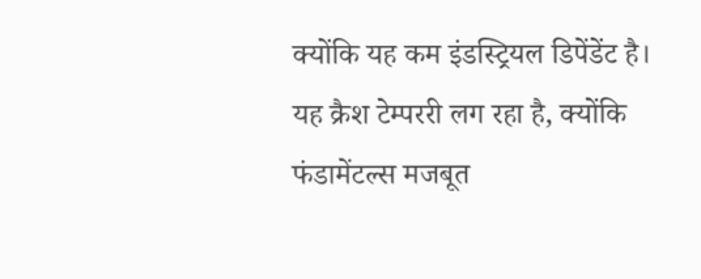क्योंकि यह कम इंडस्ट्रियल डिपेंडेंट है।
यह क्रैश टेम्पररी लग रहा है, क्योंकि फंडामेंटल्स मजबूत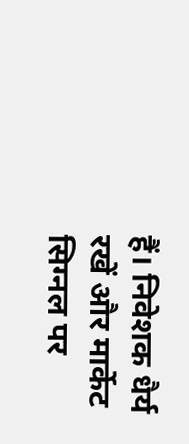हैं। निवेशक धैर्य रखें और मार्केट सिग्नल पर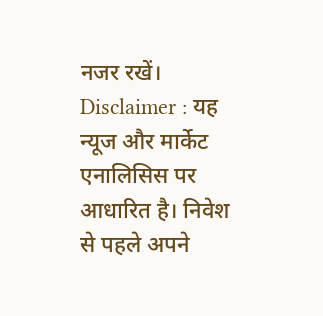नजर रखें।
Disclaimer : यह न्यूज और मार्केट एनालिसिस पर आधारित है। निवेश से पहले अपने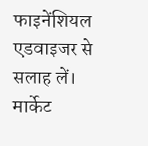फाइनेंशियल एडवाइजर से सलाह लें। मार्केट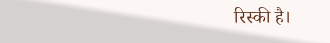रिस्की है।